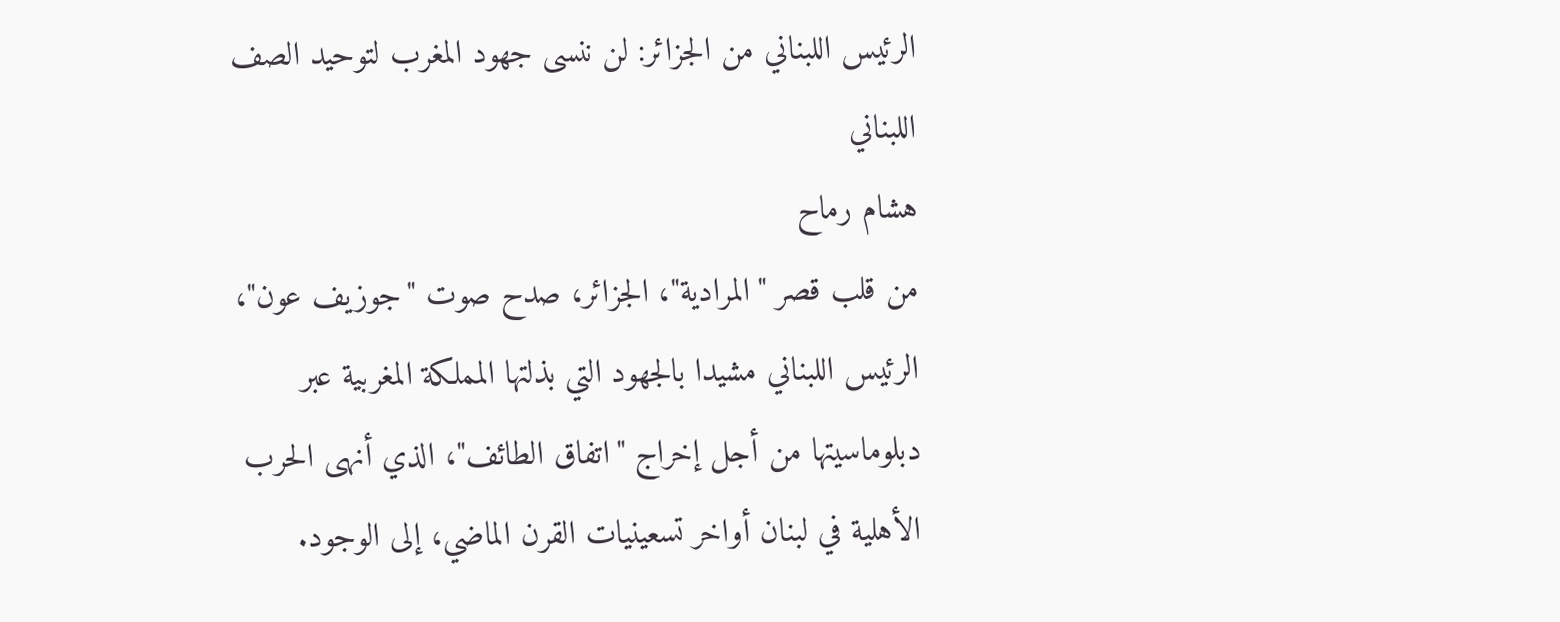الرئيس اللبناني من الجزائر: لن ننسى جهود المغرب لتوحيد الصف اللبناني
هشام رماح
من قلب قصر "المرادية"، الجزائر، صدح صوت "جوزيف عون"، الرئيس اللبناني مشيدا بالجهود التي بذلتها المملكة المغربية عبر دبلوماسيتها من أجل إخراج "اتفاق الطائف"، الذي أنهى الحرب الأهلية في لبنان أواخر تسعينيات القرن الماضي، إلى الوجود.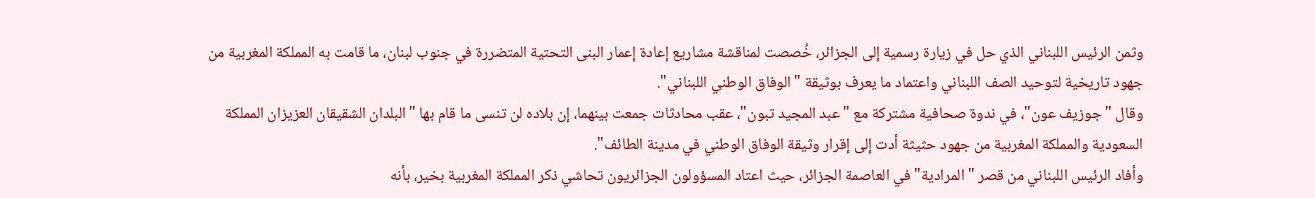وثمن الرئيس اللبناني الذي حل في زيارة رسمية إلى الجزائر، خُصصت لمناقشة مشاريع إعادة إعمار البنى التحتية المتضررة في جنوب لبنان، ما قامت به المملكة المغربية من جهود تاريخية لتوحيد الصف اللبناني واعتماد ما يعرف بوثيقة "الوفاق الوطني اللبناني".
وقال "جوزيف عون"، في ندوة صحافية مشتركة مع "عبد المجيد تبون"، عقب محادثات جمعت بينهما، إن بلاده لن تنسى ما قام بها "البلدان الشقيقان العزيزان المملكة السعودية والمملكة المغربية من جهود حثيثة أدت إلى إقرار وثيقة الوفاق الوطني في مدينة الطائف".
وأفاد الرئيس اللبناني من قصر "المرادية" في العاصمة الجزائر، حيث اعتاد المسؤولون الجزائريون تحاشي ذكر المملكة المغربية بخير، بأنه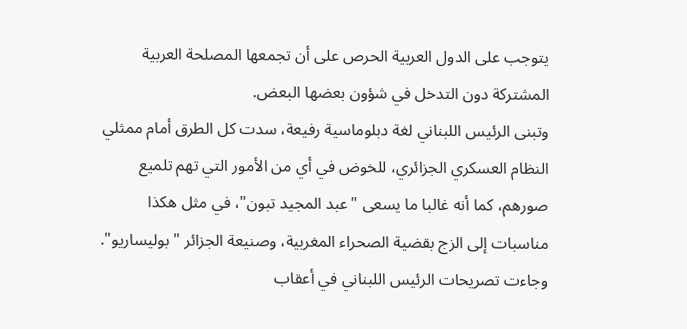يتوجب على الدول العربية الحرص على أن تجمعها المصلحة العربية المشتركة دون التدخل في شؤون بعضها البعض.
وتبنى الرئيس اللبناني لغة دبلوماسية رفيعة، سدت كل الطرق أمام ممثلي النظام العسكري الجزائري، للخوض في أي من الأمور التي تهم تلميع صورهم، كما أنه غالبا ما يسعى "عبد المجيد تبون"، في مثل هكذا مناسبات إلى الزج بقضية الصحراء المغربية، وصنيعة الجزائر "بوليساريو".
وجاءت تصريحات الرئيس اللبناني في أعقاب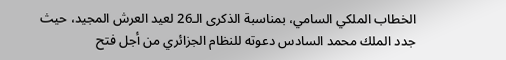الخطاب الملكي السامي، بمناسبة الذكرى الـ26 لعيد العرش المجيد، حيث جدد الملك محمد السادس دعوته للنظام الجزائري من أجل فتح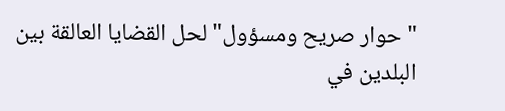"حوار صريح ومسؤول" لحل القضايا العالقة بين البلدين في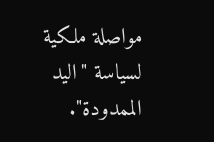مواصلة ملكية لسياسة "اليد الممدودة".